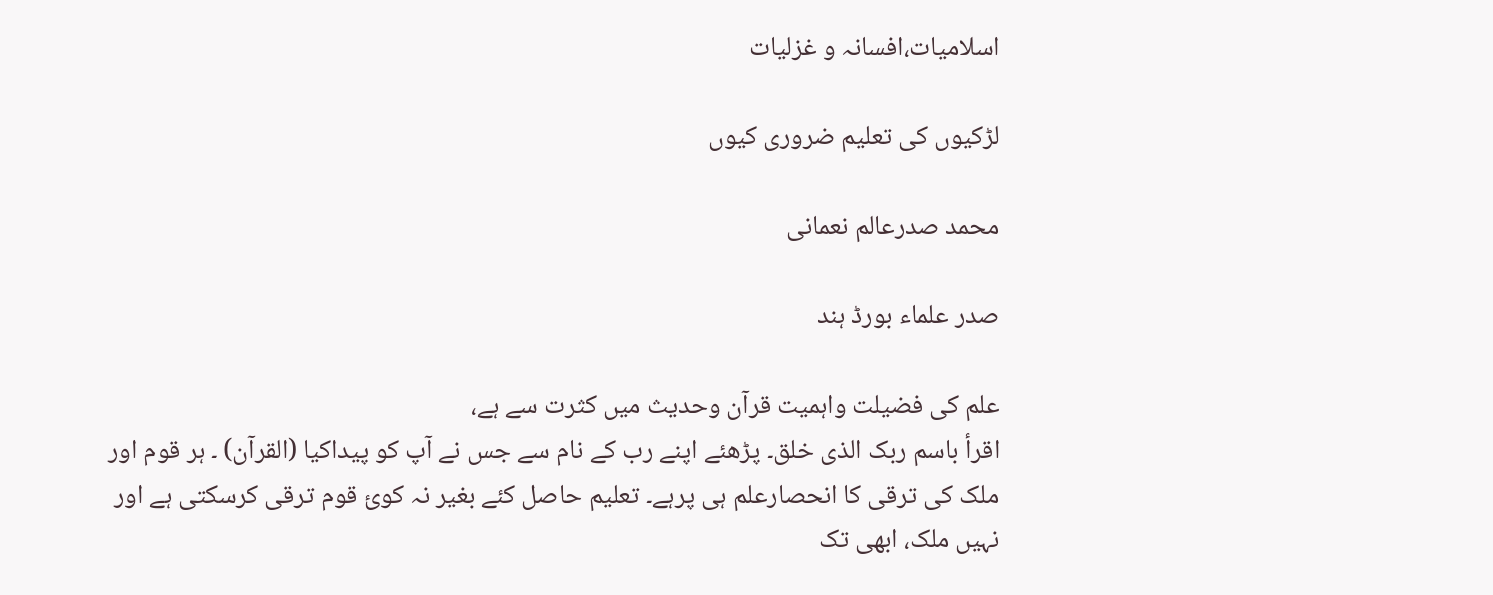اسلامیات،افسانہ و غزلیات

لڑکیوں کی تعلیم ضروری کیوں

محمد صدرعالم نعمانی

صدر علماء بورڈ ہند

علم کی فضیلت واہمیت قرآن وحدیث میں کثرت سے ہے،
اقرأ باسم ربک الذی خلق۔ پڑھئے اپنے رب کے نام سے جس نے آپ کو پیداکیا (القرآن) ۔ ہر قوم اور ملک کی ترقی کا انحصارعلم ہی پرہے۔ تعلیم حاصل کئے بغیر نہ کوئ قوم ترقی کرسکتی ہے اور نہیں ملک، ابھی تک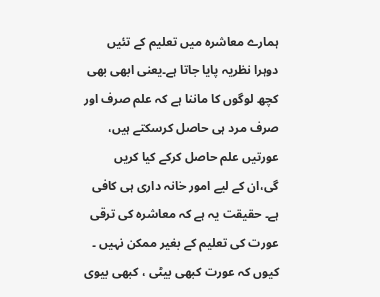ہمارے معاشرہ میں تعلیم کے تئیں دوہرا نظریہ پایا جاتا ہے۔یعنی ابھی بھی کچھ لوگوں کا ماننا ہے کہ علم صرف اور صرف مرد ہی حاصل کرسکتے ہیں، عورتیں علم حاصل کرکے کیا کریں گی،ان کے لیے امور خانہ داری ہی کافی ہے۔ حقیقت یہ ہے کہ معاشرہ کی ترقی عورت کی تعلیم کے بغیر ممکن نہیں ۔ کیوں کہ عورت کبھی بیٹی ، کبھی بیوی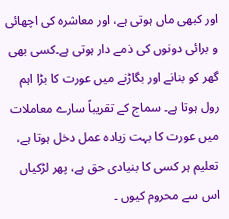اور کبھی ماں ہوتی ہے، اور معاشرہ کی اچھائی و برائی دونوں کی ذمے دار ہوتی ہے۔کسی بھی گھر کو بنانے اور بگاڑنے میں عورت کا بڑا اہم رول ہوتا ہے۔ سماج کے تقریباً سارے معاملات میں عورت کا بہت زیادہ عمل دخل ہوتا ہے، تعلیم ہر کسی کا بنیادی حق ہے، پھر لڑکیاں اس سے محروم کیوں ۔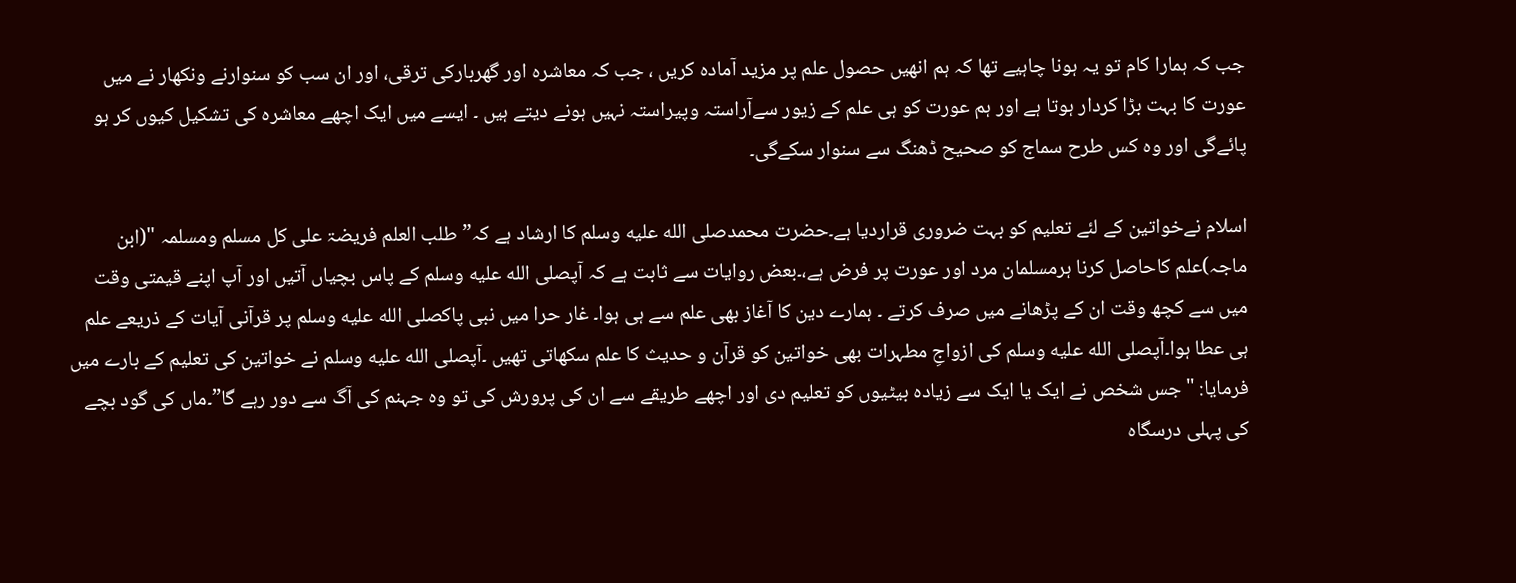جب کہ ہمارا کام تو یہ ہونا چاہیے تھا کہ ہم انھیں حصول علم پر مزید آمادہ کریں ، جب کہ معاشرہ اور گھربارکی ترقی، اور ان سب کو سنوارنے ونکھار نے میں عورت کا بہت بڑا کردار ہوتا ہے اور ہم عورت کو ہی علم کے زیور سےآراستہ وپیراستہ نہیں ہونے دیتے ہیں ۔ ایسے میں ایک اچھے معاشرہ کی تشکیل کیوں کر ہو پائےگی اور وہ کس طرح سماج کو صحیح ڈھنگ سے سنوار سکےگی۔

اسلام نےخواتین کے لئے تعلیم کو بہت ضروری قراردیا ہے۔حضرت محمدصلى الله عليه وسلم کا ارشاد ہے کہ”طلب العلم فریضۃ علی کل مسلم ومسلمہ "(ابن ماجہ)علم کاحاصل کرنا ہرمسلمان مرد اور عورت پر فرض ہے،۔بعض روایات سے ثابت ہے کہ آپصلى الله عليه وسلم کے پاس بچیاں آتیں اور آپ اپنے قیمتی وقت میں سے کچھ وقت ان کے پڑھانے میں صرف کرتے ۔ ہمارے دین کا آغاز بھی علم سے ہی ہوا۔ غار حرا میں نبی پاکصلى الله عليه وسلم پر قرآنی آیات کے ذریعے علم ہی عطا ہوا۔آپصلى الله عليه وسلم کی ازواجِ مطہرات بھی خواتین کو قرآن و حدیث کا علم سکھاتی تھیں ۔آپصلى الله عليه وسلم نے خواتین کی تعلیم کے بارے میں فرمایا: "جس شخص نے ایک یا ایک سے زیادہ بیٹیوں کو تعلیم دی اور اچھے طریقے سے ان کی پرورش کی تو وہ جہنم کی آگ سے دور رہے گا”۔ماں کی گود بچے کی پہلی درسگاہ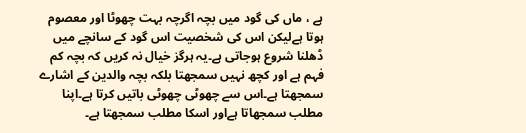ہے ، ماں کی گود میں بچہ اگرچہ بہت چھوٹا اور معصوم ہوتا ہےلیکن اس کی شخصیت اس گود کے سانچے میں ڈھلنا شروع ہوجاتی ہے۔یہ ہرگز خیال نہ کریں کہ بچہ کم فہم ہے اور کچھ نہیں سمجھتا بلکہ بچہ والدین کے اشارے سمجھتا ہے۔اس سے چھوٹی چھوٹی باتیں کرتا ہے۔اپنا مطلب سمجھاتا ہےاور اسکا مطلب سمجھتا ہے۔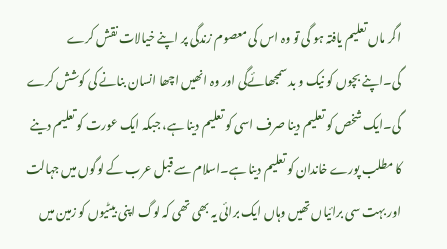اگر ماں تعلیم یافتہ ہو گی تو وہ اس کی معصوم زندگی پر اپنے خیالات نقش کرے گی۔اپنے بچوں کو نیک و بد سمجھائےگی اور وہ انھیں اچھا انسان بنانے کی کوشش کرے گی۔ایک شخص کو تعلیم دینا صرف اسی کو تعلیم دینا ہے، جبکہ ایک عورت کو تعلیم دینے کا مطلب پورے خاندان کو تعلیم دینا ہے۔اسلام سے قبل عرب کے لوگوں میں جہالت اور بہت سی برائیاں تھیں وہاں ایک برائی یہ بھی تھی کہ لوگ اپنی بیٹیوں کو زمین میں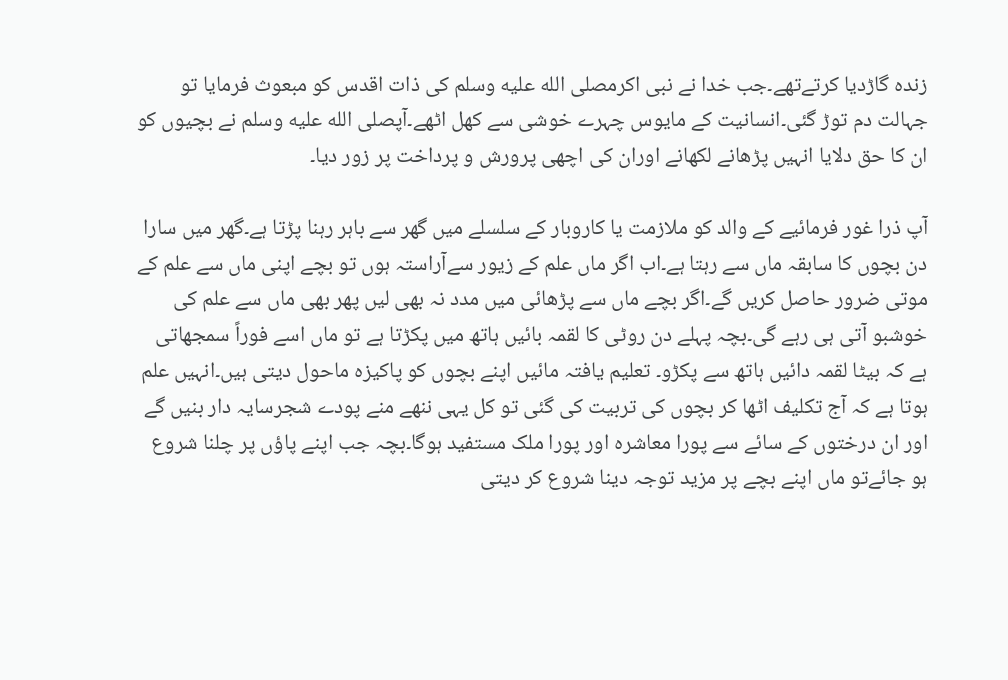زندہ گاڑدیا کرتےتھے۔جب خدا نے نبی اکرمصلى الله عليه وسلم کی ذات اقدس کو مبعوث فرمایا تو جہالت دم توڑ گئی۔انسانیت کے مایوس چہرے خوشی سے کھل اٹھے۔آپصلى الله عليه وسلم نے بچیوں کو ان کا حق دلایا انہیں پڑھانے لکھانے اوران کی اچھی پرورش و پرداخت پر زور دیا۔

آپ ذرا غور فرمائیے کے والد کو ملازمت یا کاروبار کے سلسلے میں گھر سے باہر رہنا پڑتا ہے۔گھر میں سارا دن بچوں کا سابقہ ماں سے رہتا ہے۔اب اگر ماں علم کے زیور سےآراستہ ہوں تو بچے اپنی ماں سے علم کے موتی ضرور حاصل کریں گے۔اگر بچے ماں سے پڑھائی میں مدد نہ بھی لیں پھر بھی ماں سے علم کی خوشبو آتی ہی رہے گی۔بچہ پہلے دن روٹی کا لقمہ بائیں ہاتھ میں پکڑتا ہے تو ماں اسے فوراً سمجھاتی ہے کہ بیٹا لقمہ دائیں ہاتھ سے پکڑو۔ تعلیم یافتہ مائیں اپنے بچوں کو پاکیزہ ماحول دیتی ہیں۔انہیں علم ہوتا ہے کہ آج تکلیف اٹھا کر بچوں کی تربیت کی گئی تو کل یہی ننھے منے پودے شجرسایہ دار بنیں گے اور ان درختوں کے سائے سے پورا معاشرہ اور پورا ملک مستفید ہوگا۔بچہ جب اپنے پاؤں پر چلنا شروع ہو جائےتو ماں اپنے بچے پر مزید توجہ دینا شروع کر دیتی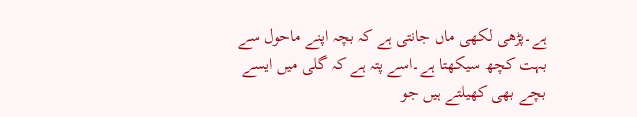ہے۔پڑھی لکھی ماں جانتی ہے کہ بچہ اپنے ماحول سے بہت کچھ سیکھتا ہے۔اسے پتہ ہے کہ گلی میں ایسے بچے بھی کھیلتے ہیں جو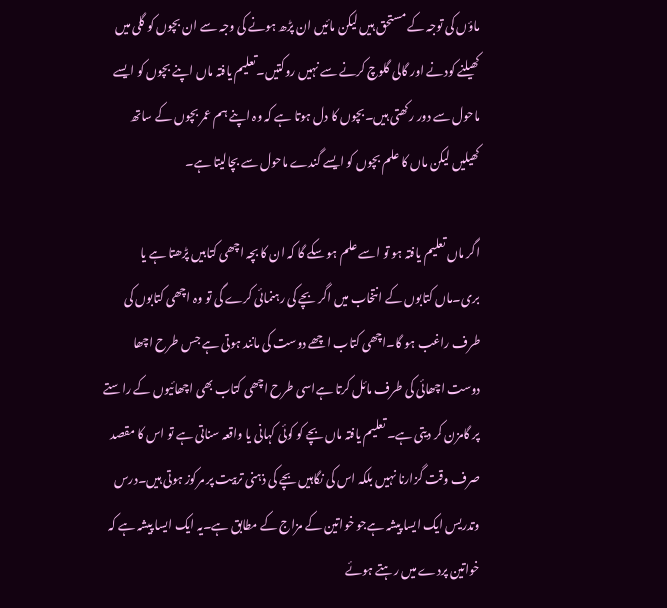ماؤں کی توجہ کے مستحق ہیں لیکن مائیں ان پڑھ ہونے کی وجہ سے ان بچوں کو گلی میں کھیلنے کودنے اور گالی گلوچ کرنے سے نہیں روکتیں۔تعلیم یافتہ ماں اپنے بچوں کو ایسے ماحول سے دور رکھتی ہیں۔بچوں کا دل ہوتا ہے کہ وہ اپنے ہم عمر بچوں کے ساتھ کھیلیں لیکن ماں کا علم بچوں کو ایسے گندے ماحول سے بچالیتا ہے۔

اگر ماں تعلیم یافتہ ہو تو اسے علم ہو سکے گا کہ ان کا بچہ اچھی کتابیں پڑھتا ہے یا بری۔ماں کتابوں کے انتخاب میں اگر بچے کی رہنمائی کرے گی تو وہ اچھی کتابوں کی طرف راغب ہو گا۔اچھی کتاب اچھے دوست کی مانند ہوتی ہے جس طرح اچھا دوست اچھائی کی طرف مائل کرتا ہےاسی طرح اچھی کتاب بھی اچھائیوں کے راستے پر گامزن کر دیتی ہے۔ تعلیم یافتہ ماں بچے کو کوئی کہانی یا واقعہ سناتی ہے تو اس کا مقصد صرف وقت گزارنا نہیں بلکہ اس کی نگاہیں بچے کی ذہنی تربیت پر مرکوز ہوتی ہیں۔درس وتدریس ایک ایسا پیشہ ہےجو خواتین کے مزاج کے مطابق ہے۔یہ ایک ایسا پیشہ ہے کہ خواتین پردے میں رہتے ہوئے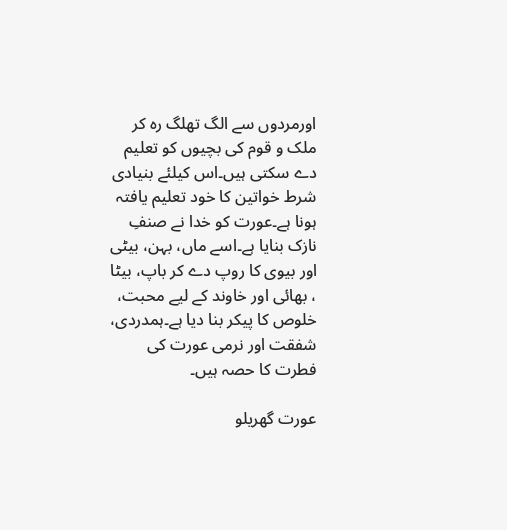اورمردوں سے الگ تھلگ رہ کر ملک و قوم کی بچیوں کو تعلیم دے سکتی ہیں۔اس کیلئے بنیادی شرط خواتین کا خود تعلیم یافتہ ہونا ہے۔عورت کو خدا نے صنفِ نازک بنایا ہے۔اسے ماں، بہن، بیٹی اور بیوی کا روپ دے کر باپ، بیٹا ، بھائی اور خاوند کے لیے محبت، خلوص کا پیکر بنا دیا ہے۔ہمدردی، شفقت اور نرمی عورت کی فطرت کا حصہ ہیں۔

عورت گھریلو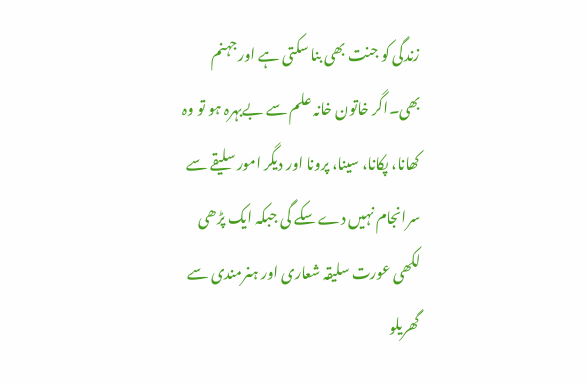زندگی کو جنت بھی بنا سکتی ہے اور جہنم بھی۔اگر خاتون خانہ علم سے بےبہرہ ہو تو وہ کھانا، پکانا، سینا، پرونا اور دیگر امور سلیقے سے سرانجام نہیں دے سکے گی جبکہ ایک پڑھی لکھی عورت سلیقہ شعاری اور ہنرمندی سے گھریلو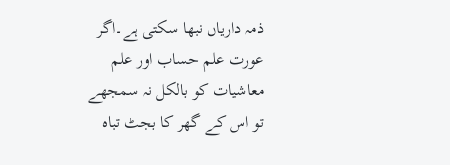ذمہ داریاں نبھا سکتی ہے۔اگر عورت علم حساب اور علم معاشیات کو بالکل نہ سمجھے تو اس کے گھر کا بجٹ تباہ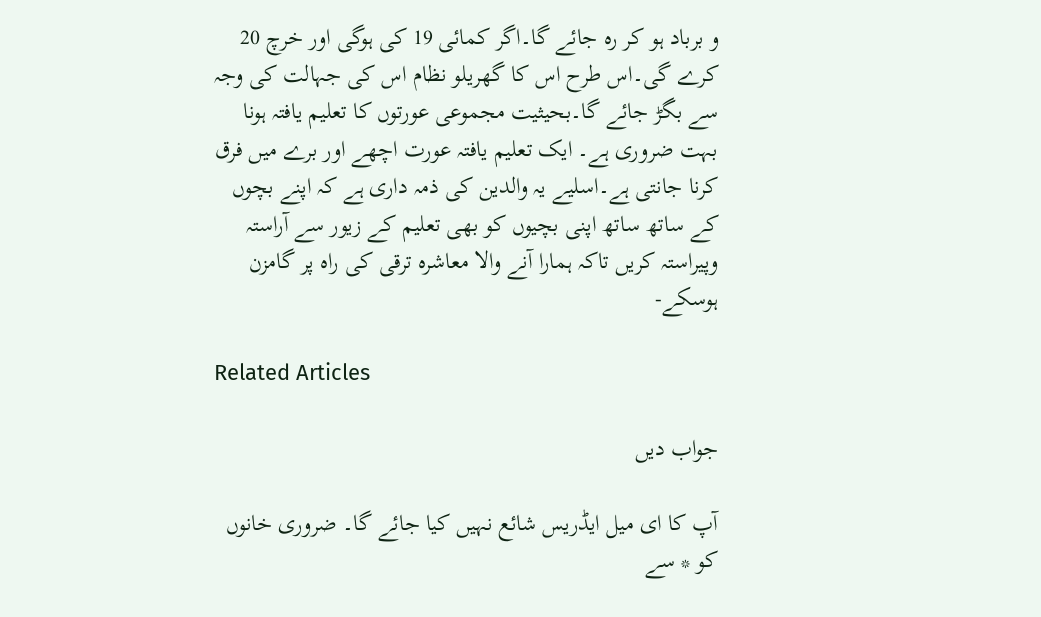و برباد ہو کر رہ جائے گا۔اگر کمائی 19 کی ہوگی اور خرچ 20 کرے گی۔اس طرح اس کا گھریلو نظام اس کی جہالت کی وجہ سے بگڑ جائے گا۔بحیثیت مجموعی عورتوں کا تعلیم یافتہ ہونا بہت ضروری ہے۔ ایک تعلیم یافتہ عورت اچھے اور برے میں فرق کرنا جانتی ہے۔اسلیے یہ والدین کی ذمہ داری ہے کہ اپنے بچوں کے ساتھ ساتھ اپنی بچیوں کو بھی تعلیم کے زیور سے آراستہ وپیراستہ کریں تاکہ ہمارا آنے والا معاشرہ ترقی کی راہ پر گامزن ہوسکے-

Related Articles

جواب دیں

آپ کا ای میل ایڈریس شائع نہیں کیا جائے گا۔ ضروری خانوں کو * سے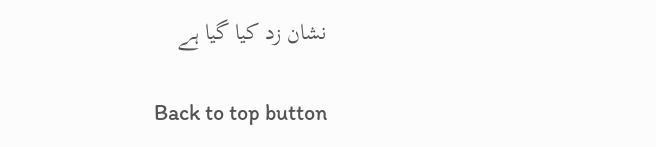نشان زد کیا گیا ہے

Back to top button